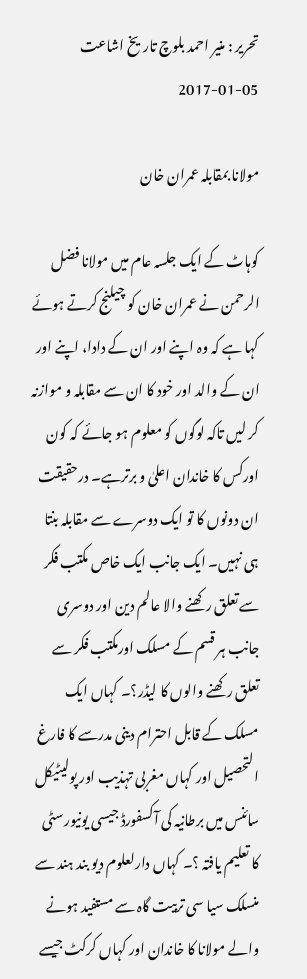تحریر : منیر احمد بلوچ تاریخ اشاعت     05-01-2017

مولانا بمقابلہ عمران خان

کوہاٹ کے ایک جلسہ عام میں مولانا فضل الرحمن نے عمران خان کو چیلنج کرتے ہوئے کہا ہے کہ وہ اپنے اور ان کے دادا، اپنے اور ان کے والد اور خود کا ان سے مقابلہ و موازنہ کر لیں تاکہ لوگوں کو معلوم ہو جائے کہ کون اورکس کا خاندان اعلیٰ و برترہے۔ درحقیقت ان دونوں کا تو ایک دوسرے سے مقابلہ بنتا ہی نہیں۔ ایک جانب ایک خاص مکتب فکر سے تعلق رکھنے والا عالم دین اور دوسری جانب ہر قسم کے مسلک اورمکتب فکر سے تعلق رکھنے والوں کا لیڈر؟۔ کہاں ایک مسلک کے قابل احترام دینی مدرسے کا فارغ التحصیل اور کہاں مغربی تہذیب اور پولیٹیکل سائنس میں برطانیہ کی آکسفورڈ جیسی یونیورسٹی کا تعلیم یافتہ ؟۔ کہاں دارلعلوم دیو بند ہند سے منسلک سیا سی تربیت گاہ سے مستفید ہونے والے مولانا کا خاندان اور کہاں کرکٹ جیسے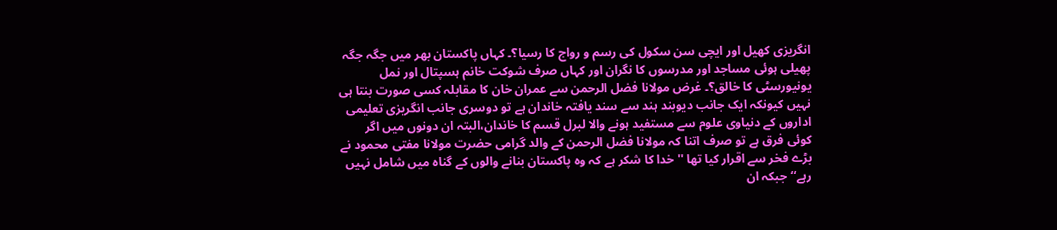انگریزی کھیل اور ایچی سن سکول کی رسم و رواج کا رسیا؟۔ کہاں پاکستان بھر میں جگہ جگہ پھیلی ہوئی مساجد اور مدرسوں کا نگران اور کہاں صرف شوکت خانم ہسپتال اور نمل یونیورسٹی کا خالق؟۔ غرض مولانا فضل الرحمن سے عمران خان کا مقابلہ کسی صورت بنتا ہی نہیں کیونکہ ایک جانب دیوبند ہند سے سند یافتہ خاندان ہے تو دوسری جانب انگریزی تعلیمی اداروں کے دنیاوی علوم سے مستفید ہونے والا لبرل قسم کا خاندان،البتہ ان دونوں میں اگر کوئی فرق ہے تو صرف اتنا کہ مولانا فضل الرحمن کے والد گرامی حضرت مولانا مفتی محمود نے بڑے فخر سے اقرار کیا تھا '' خدا کا شکر ہے کہ وہ پاکستان بنانے والوں کے گناہ میں شامل نہیں رہے‘‘ جبکہ ان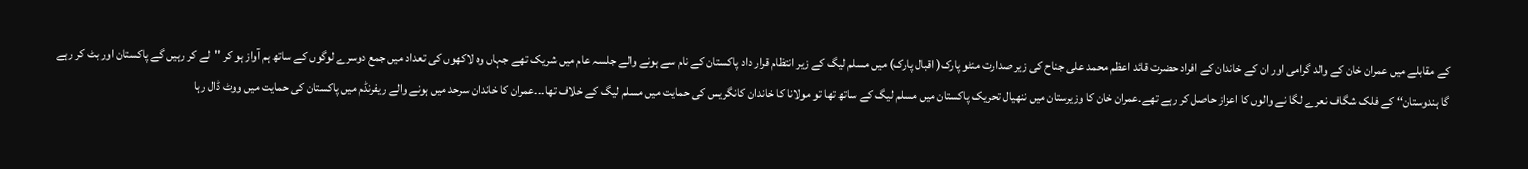کے مقابلے میں عمران خان کے والد گرامی اور ان کے خاندان کے افراد حضرت قائد اعظم محمد علی جناح کی زیر صدارت منٹو پارک( اقبال پارک) میں مسلم لیگ کے زیر انتظام قرار داد پاکستان کے نام سے ہونے والے جلسہ عام میں شریک تھے جہاں وہ لاکھوں کی تعداد میں جمع دوسرے لوگوں کے ساتھ ہم آواز ہو کر ''لے کر رہیں گے پاکستان اور بٹ کر رہے گا ہندوستان‘‘ کے فلک شگاف نعرے لگا نے والوں کا اعزاز حاصل کر رہے تھے۔عمران خان کا وزیرستان میں ننھیال تحریک پاکستان میں مسلم لیگ کے ساتھ تھا تو مولانا کا خاندان کانگریس کی حمایت میں مسلم لیگ کے خلاف تھا۔۔۔عمران کا خاندان سرحد میں ہونے والے ریفرنڈم میں پاکستان کی حمایت میں ووٹ ڈال رہا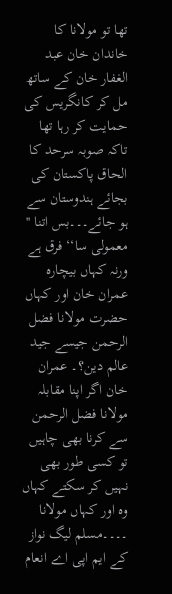تھا تو مولانا کا خاندان خان عبد الغفار خان کے ساتھ مل کر کانگریس کی حمایت کر رہا تھا تاکہ صوبہ سرحد کا الحاق پاکستان کی بجائے ہندوستان سے ہو جائے۔۔۔بس اتنا '' معمولی سا‘‘ فرق ہے ورنہ کہاں بیچارہ عمران خان اور کہاں حضرت مولانا فضل الرحمن جیسے جید عالم دین؟۔ عمران خان اگر اپنا مقابلہ مولانا فضل الرحمن سے کرنا بھی چاہیں تو کسی طور بھی نہیں کر سکتے کہاں وہ اور کہاں مولانا ۔۔۔۔مسلم لیگ نواز کے ایم اپی اے انعام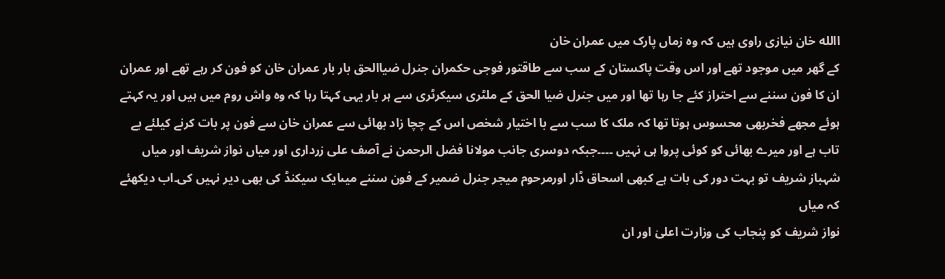االله خان نیازی راوی ہیں کہ وہ زماں پارک میں عمران خان
کے گھر میں موجود تھے اور اس وقت پاکستان کے سب سے طاقتور فوجی حکمران جنرل ضیاالحق بار بار عمران خان کو فون کر رہے تھے اور عمران ان کا فون سننے سے احتراز کئے جا رہا تھا اور میں جنرل ضیا الحق کے ملٹری سیکرٹری سے ہر بار یہی کہتا رہا کہ وہ واش روم میں ہیں اور یہ کہتے ہوئے مجھے فخربھی محسوس ہوتا تھا کہ ملک کا سب سے با اختیار شخص اس کے چچا زاد بھائی سے عمران خان سے فون پر بات کرنے کیلئے بے تاب ہے اور میرے بھائی کو کوئی پروا ہی نہیں ۔۔۔۔جبکہ دوسری جانب مولانا فضل الرحمن نے آصف علی زرداری اور میاں نواز شریف اور میاں شہباز شریف تو بہت دور کی بات ہے کبھی اسحاق ڈار اورمرحوم میجر جنرل ضمیر کے فون سننے میںایک سیکنڈ کی بھی دیر نہیں کی۔اب دیکھئے کہ میاں
نواز شریف کو پنجاب کی وزارت اعلیٰ اور ان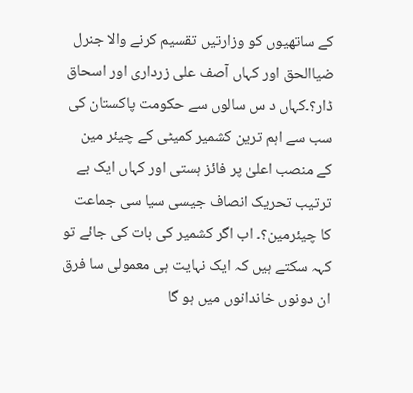کے ساتھیوں کو وزارتیں تقسیم کرنے والا جنرل ضیاالحق اور کہاں آصف علی زرداری اور اسحاق ڈار؟۔کہاں د س سالوں سے حکومت پاکستان کی سب سے اہم ترین کشمیر کمیٹی کے چیئر مین کے منصب اعلیٰ پر فائز ہستی اور کہاں ایک بے ترتیب تحریک انصاف جیسی سیا سی جماعت کا چیئرمین؟۔ اب اگر کشمیر کی بات کی جائے تو کہہ سکتے ہیں کہ ایک نہایت ہی معمولی سا فرق ان دونوں خاندانوں میں ہو گا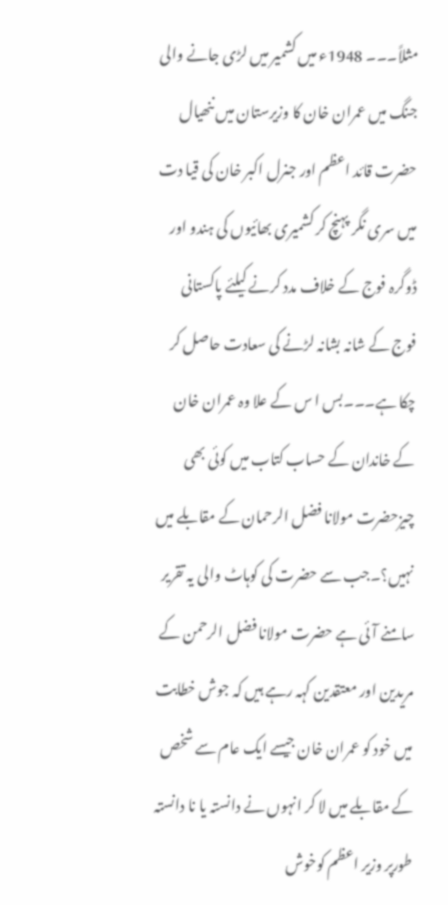مثلاً۔۔۔ 1948ء میں کشمیر میں لڑی جانے والی جنگ میں عمران خان کا وزیرستان میں ننھیال حضرت قائد اعظم اور جنرل اکبر خان کی قیا دت میں سری نگر پہنچ کر کشمیری بھائیوں کی ہندو اور ڈوگرہ فوج کے خلاف مدد کرنے کیلئے پاکستانی فوج کے شانہ بشانہ لڑنے کی سعادت حاصل کر چکا ہے۔۔۔بس ا س کے علا وہ عمران خان کے خاندان کے حساب کتاب میں کوئی بھی چیزحضرت مولانا فضل الرحمان کے مقابلے میں نہیں؟۔جب سے حضرت کی کوہاٹ والی یہ تقریر سامنے آئی ہے حضرت مولانا فضل الرحمن کے مریدین اور معتقدین کہہ رہے ہیں کہ جوش خطابت میں خود کو عمران خان جیسے ایک عام سے شخص کے مقابلے میں لا کر انہوں نے دانستہ یا نا دانستہ طورپر وزیر اعظم کوخوش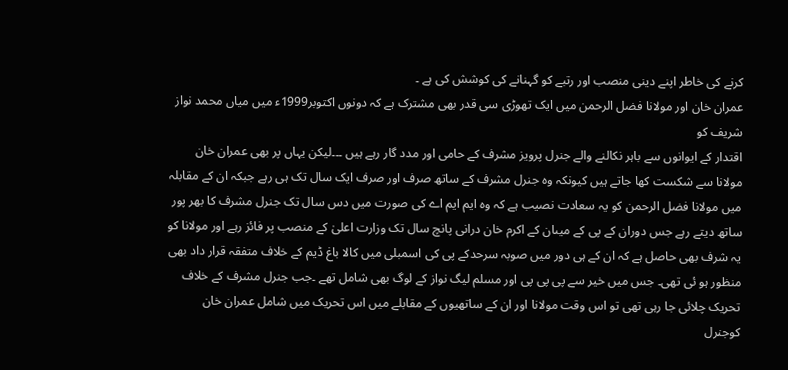کرنے کی خاطر اپنے دینی منصب اور رتبے کو گہنانے کی کوشش کی ہے ۔
عمران خان اور مولانا فضل الرحمن میں ایک تھوڑی سی قدر بھی مشترک ہے کہ دونوں اکتوبر1999ء میں میاں محمد نواز شریف کو
اقتدار کے ایوانوں سے باہر نکالنے والے جنرل پرویز مشرف کے حامی اور مدد گار رہے ہیں ۔۔۔لیکن یہاں پر بھی عمران خان مولانا سے شکست کھا جاتے ہیں کیونکہ وہ جنرل مشرف کے ساتھ صرف اور صرف ایک سال تک ہی رہے جبکہ ان کے مقابلہ میں مولانا فضل الرحمن کو یہ سعادت نصیب ہے کہ وہ ایم ایم اے کی صورت میں دس سال تک جنرل مشرف کا بھر پور ساتھ دیتے رہے جس دوران کے پی کے میںان کے اکرم خان درانی پانچ سال تک وزارت اعلیٰ کے منصب پر فائز رہے اور مولانا کو یہ شرف بھی حاصل ہے کہ ان کے ہی دور میں صوبہ سرحدکے پی کی اسمبلی میں کالا باغ ڈیم کے خلاف متفقہ قرار داد بھی منظور ہو ئی تھی۔ جس میں خیر سے پی پی پی اور مسلم لیگ نواز کے لوگ بھی شامل تھے ۔جب جنرل مشرف کے خلاف تحریک چلائی جا رہی تھی تو اس وقت مولانا اور ان کے ساتھیوں کے مقابلے میں اس تحریک میں شامل عمران خان کوجنرل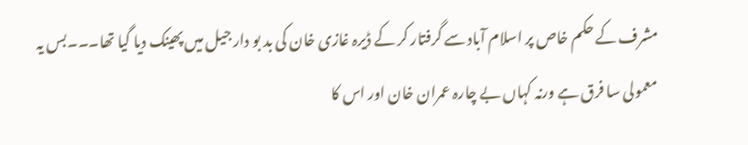مشرف کے حکم خاص پر اسلام آباد سے گرفتار کر کے ڈیرہ غازی خان کی بد بو دار جیل میں پھینک دیا گیا تھا۔۔۔بس یہ معمولی سا فرق ہے ورنہ کہاں بے چارہ عمران خان اور اس کا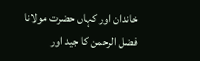خاندان اور کہاں حضرت مولانا فضل الرحمن کا جید اور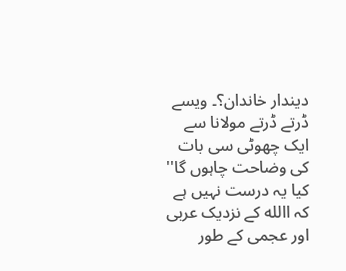دیندار خاندان؟۔ ویسے ڈرتے ڈرتے مولانا سے ایک چھوٹی سی بات کی وضاحت چاہوں گا'' کیا یہ درست نہیں ہے کہ االله کے نزدیک عربی اور عجمی کے طور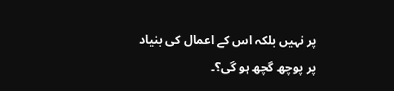پر نہیں بلکہ اس کے اعمال کی بنیاد پر پوچھ گچھ ہو گی؟۔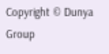Copyright © Dunya Group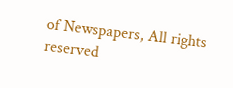of Newspapers, All rights reserved